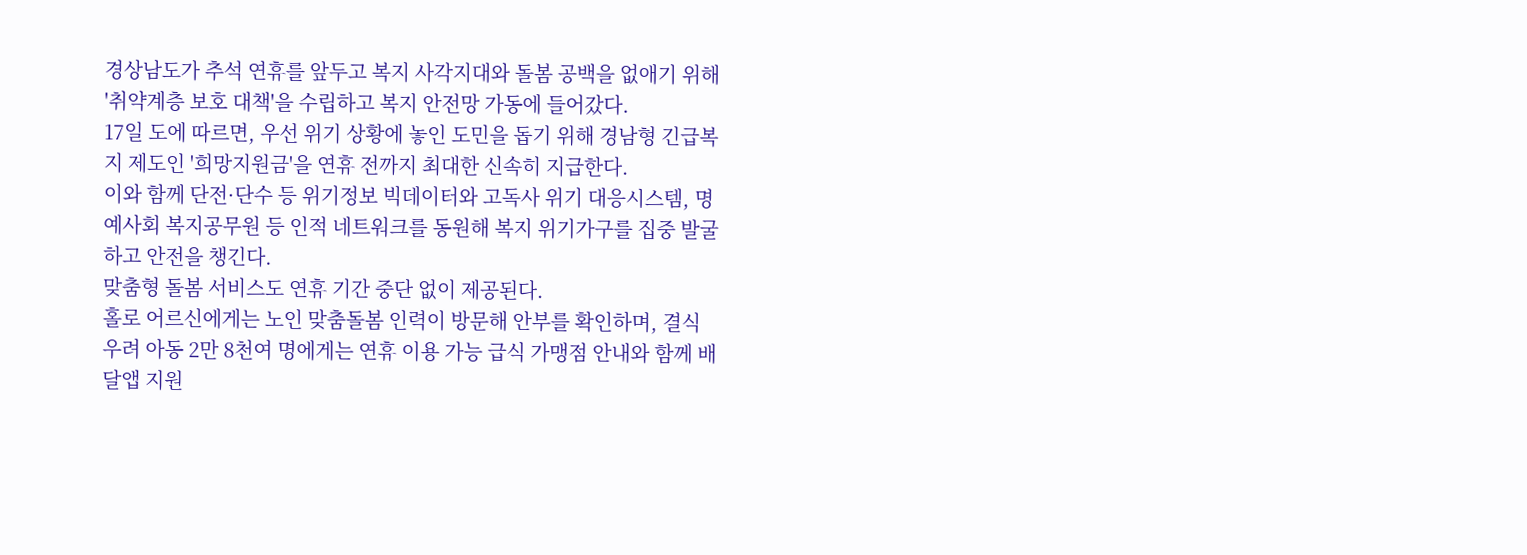경상남도가 추석 연휴를 앞두고 복지 사각지대와 돌봄 공백을 없애기 위해 '취약계층 보호 대책'을 수립하고 복지 안전망 가동에 들어갔다.
17일 도에 따르면, 우선 위기 상황에 놓인 도민을 돕기 위해 경남형 긴급복지 제도인 '희망지원금'을 연휴 전까지 최대한 신속히 지급한다.
이와 함께 단전·단수 등 위기정보 빅데이터와 고독사 위기 대응시스템, 명예사회 복지공무원 등 인적 네트워크를 동원해 복지 위기가구를 집중 발굴하고 안전을 챙긴다.
맞춤형 돌봄 서비스도 연휴 기간 중단 없이 제공된다.
홀로 어르신에게는 노인 맞춤돌봄 인력이 방문해 안부를 확인하며, 결식 우려 아동 2만 8천여 명에게는 연휴 이용 가능 급식 가맹점 안내와 함께 배달앱 지원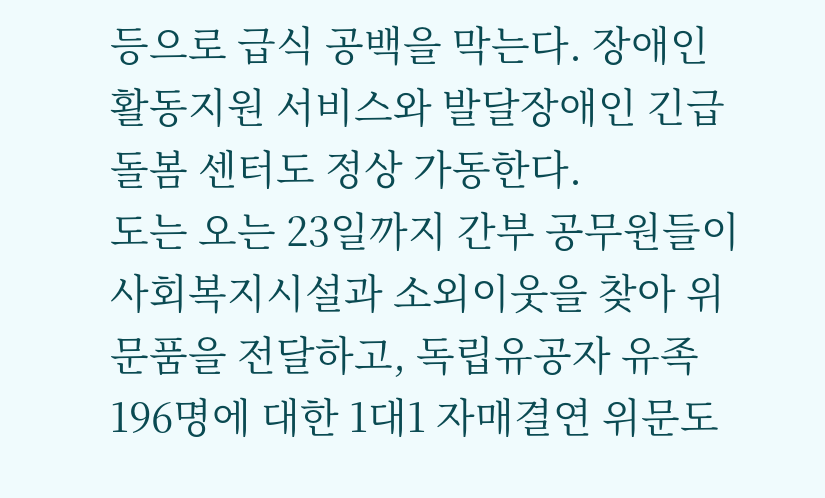등으로 급식 공백을 막는다. 장애인 활동지원 서비스와 발달장애인 긴급돌봄 센터도 정상 가동한다.
도는 오는 23일까지 간부 공무원들이 사회복지시설과 소외이웃을 찾아 위문품을 전달하고, 독립유공자 유족 196명에 대한 1대1 자매결연 위문도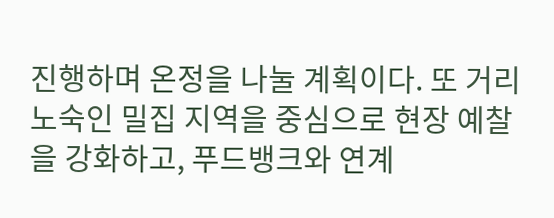진행하며 온정을 나눌 계획이다. 또 거리 노숙인 밀집 지역을 중심으로 현장 예찰을 강화하고, 푸드뱅크와 연계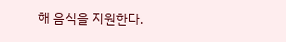해 음식을 지원한다.